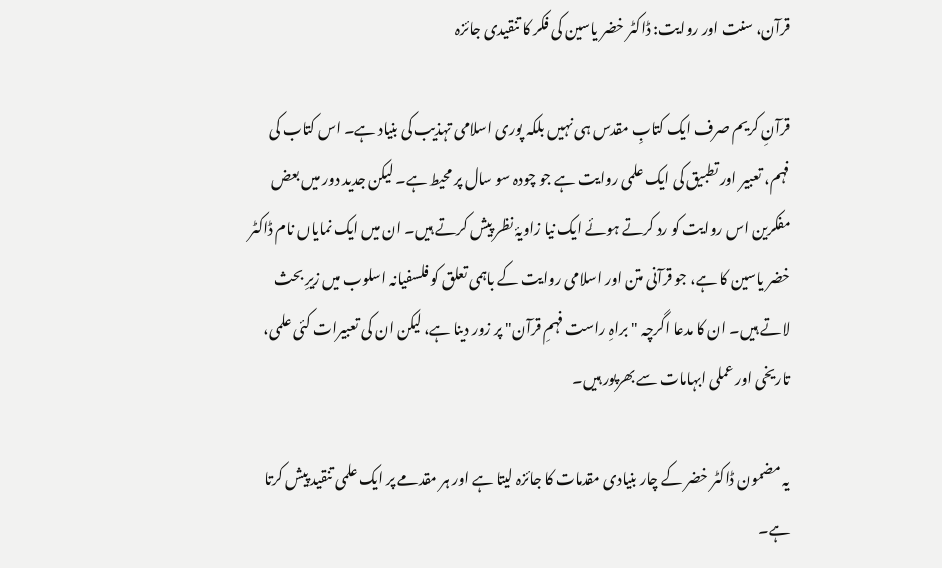قرآن، سنت اور روایت: ڈاکٹر خضر یاسین کی فکر کا تنقیدی جائزہ

قرآنِ کریم صرف ایک کتابِ مقدس ہی نہیں بلکہ پوری اسلامی تہذیب کی بنیاد ہے۔ اس کتاب کی فہم، تعبیر اور تطبیق کی ایک علمی روایت ہے جو چودہ سو سال پر محیط ہے۔ لیکن جدید دور میں بعض مفکرین اس روایت کو رد کرتے ہوئے ایک نیا زاویۂ نظر پیش کرتے ہیں۔ ان میں ایک نمایاں نام ڈاکٹر خضر یاسین کا ہے، جو قرآنی متن اور اسلامی روایت کے باہمی تعلق کو فلسفیانہ اسلوب میں زیرِ بحث لاتے ہیں۔ ان کا مدعا اگرچہ "براہِ راست فہمِ قرآن" پر زور دینا ہے، لیکن ان کی تعبیرات کئی علمی، تاریخی اور عملی ابہامات سے بھرپور ہیں۔

یہ مضمون ڈاکٹر خضر کے چار بنیادی مقدمات کا جائزہ لیتا ہے اور ہر مقدمے پر ایک علمی تنقید پیش کرتا ہے۔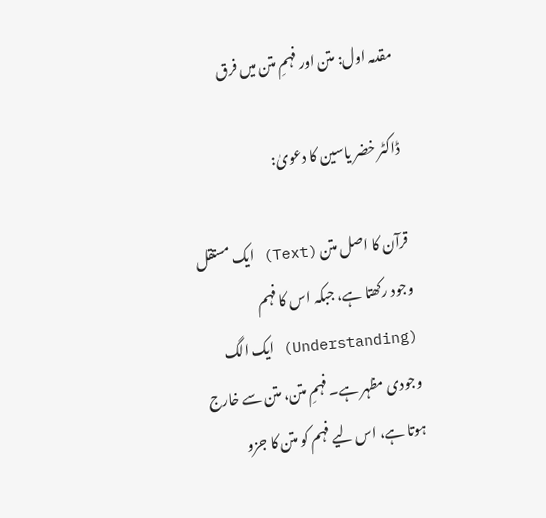مقدمہ اول: متن اور فہمِ متن میں فرق

ڈاکٹر خضر یاسین کا دعویٰ:

قرآن کا اصل متن (Text) ایک مستقل وجود رکھتا ہے، جبکہ اس کا فہم (Understanding) ایک الگ وجودی مظہر ہے۔ فہمِ متن، متن سے خارج ہوتا ہے، اس لیے فہم کو متن کا جزو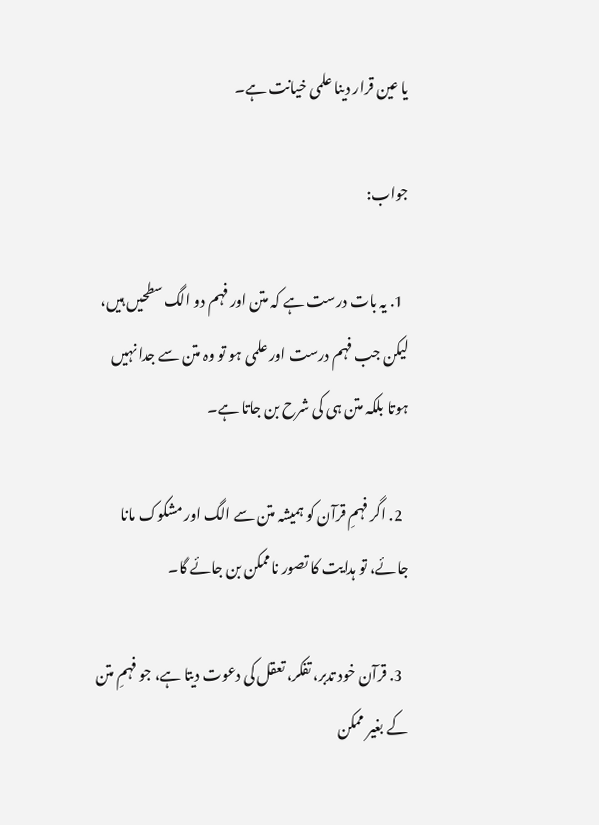یا عین قرار دینا علمی خیانت ہے۔

جواب:

  1. یہ بات درست ہے کہ متن اور فہم دو الگ سطحیں ہیں، لیکن جب فہم درست اور علمی ہو تو وہ متن سے جدا نہیں ہوتا بلکہ متن ہی کی شرح بن جاتا ہے۔

  2. اگر فہمِ قرآن کو ہمیشہ متن سے الگ اور مشکوک مانا جائے، تو ہدایت کا تصور ناممکن بن جائے گا۔

  3. قرآن خود تدبر، تفکر، تعقل کی دعوت دیتا ہے، جو فہمِ متن کے بغیر ممکن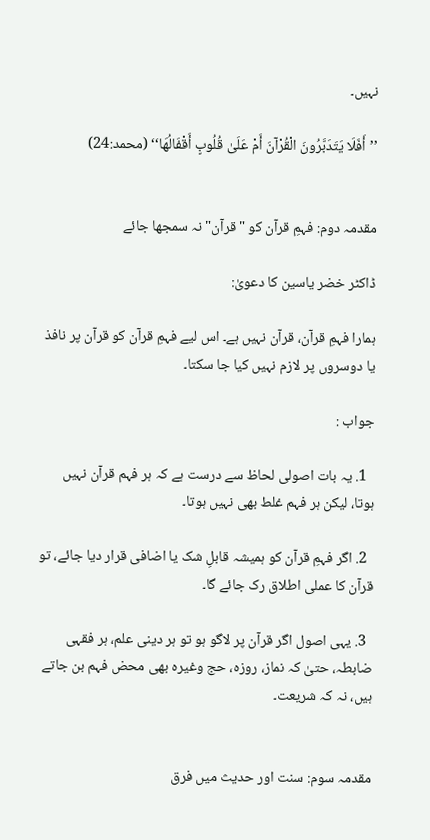نہیں۔

’’أَفَلَا يَتَدَبَّرُونَ الْقُرْآنَ أَمْ عَلَىٰ قُلُوبٍ أَقْفَالُهَا‘‘ (محمد:24)


مقدمہ دوم: فہمِ قرآن کو "قرآن" نہ سمجھا جائے

ڈاکٹر خضر یاسین کا دعویٰ:

ہمارا فہمِ قرآن، قرآن نہیں ہے۔ اس لیے فہمِ قرآن کو قرآن پر نافذ یا دوسروں پر لازم نہیں کیا جا سکتا۔

جواب :

  1. یہ بات اصولی لحاظ سے درست ہے کہ ہر فہم قرآن نہیں ہوتا، لیکن ہر فہم غلط بھی نہیں ہوتا۔

  2. اگر فہمِ قرآن کو ہمیشہ قابلِ شک یا اضافی قرار دیا جائے، تو قرآن کا عملی اطلاق رک جائے گا۔

  3. یہی اصول اگر قرآن پر لاگو ہو تو ہر دینی علم، ہر فقہی ضابطہ، حتیٰ کہ نماز، روزہ، حج وغیرہ بھی محض فہم بن جاتے ہیں، نہ کہ شریعت۔


مقدمہ سوم: سنت اور حدیث میں فرق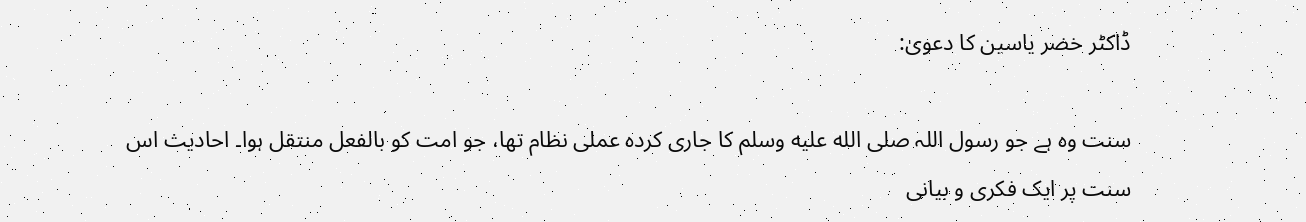ڈاکٹر خضر یاسین کا دعویٰ:

سنت وہ ہے جو رسول اللہ صلى الله عليه وسلم کا جاری کردہ عملی نظام تھا، جو امت کو بالفعل منتقل ہوا۔ احادیث اس سنت پر ایک فکری و بیانی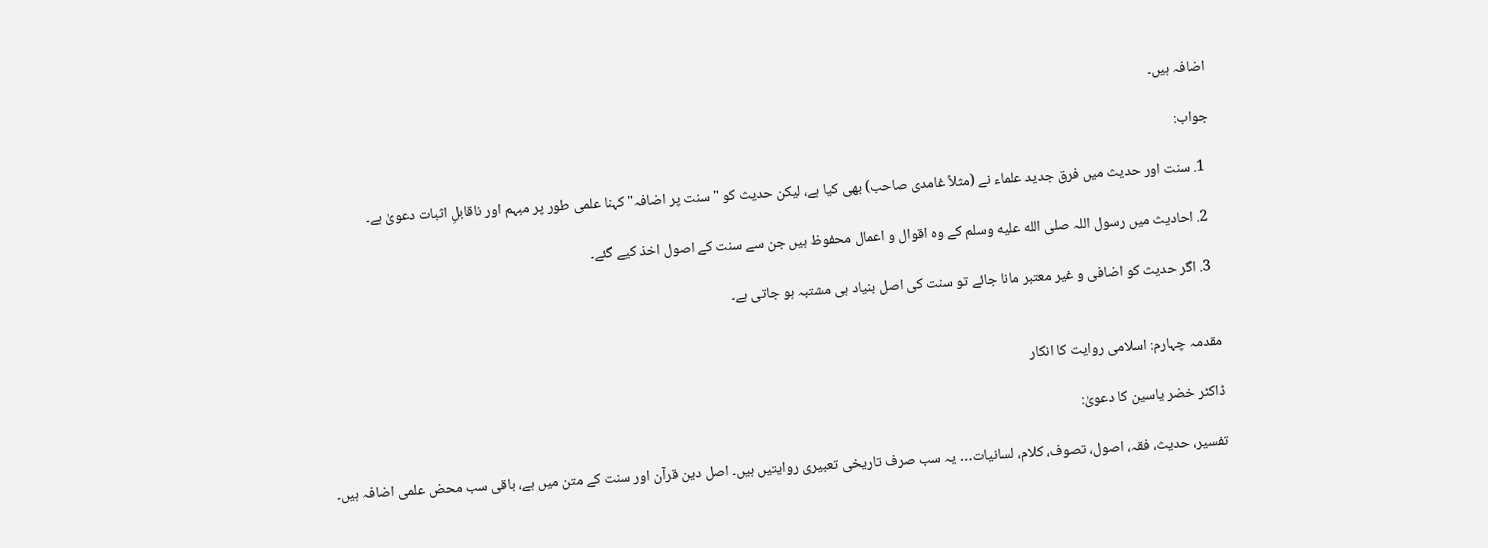اضافہ ہیں۔

جواب:

  1. سنت اور حدیث میں فرق جدید علماء نے (مثلاً غامدی صاحب) بھی کیا ہے، لیکن حدیث کو "سنت پر اضافہ" کہنا علمی طور پر مبہم اور ناقابلِ اثبات دعویٰ ہے۔

  2. احادیث میں رسول اللہ صلى الله عليه وسلم کے وہ اقوال و اعمال محفوظ ہیں جن سے سنت کے اصول اخذ کیے گئے۔

  3. اگر حدیث کو اضافی و غیر معتبر مانا جائے تو سنت کی اصل بنیاد ہی مشتبہ ہو جاتی ہے۔


مقدمہ چہارم: اسلامی روایت کا انکار

ڈاکٹر خضر یاسین کا دعویٰ:

تفسیر، حدیث، فقہ، اصول، تصوف، کلام، لسانیات… یہ سب صرف تاریخی تعبیری روایتیں ہیں۔ اصل دین قرآن اور سنت کے متن میں ہے، باقی سب محض علمی اضافہ ہیں۔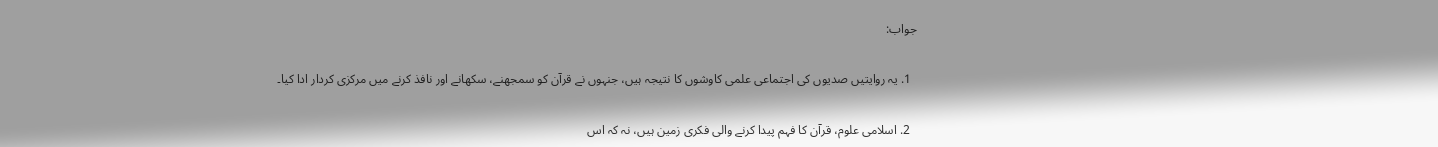جواب:

  1. یہ روایتیں صديوں کی اجتماعی علمی کاوشوں کا نتیجہ ہیں، جنہوں نے قرآن کو سمجھنے، سکھانے اور نافذ کرنے میں مرکزی کردار ادا کیا۔

  2. اسلامی علوم، قرآن کا فہم پیدا کرنے والی فکری زمین ہیں، نہ کہ اس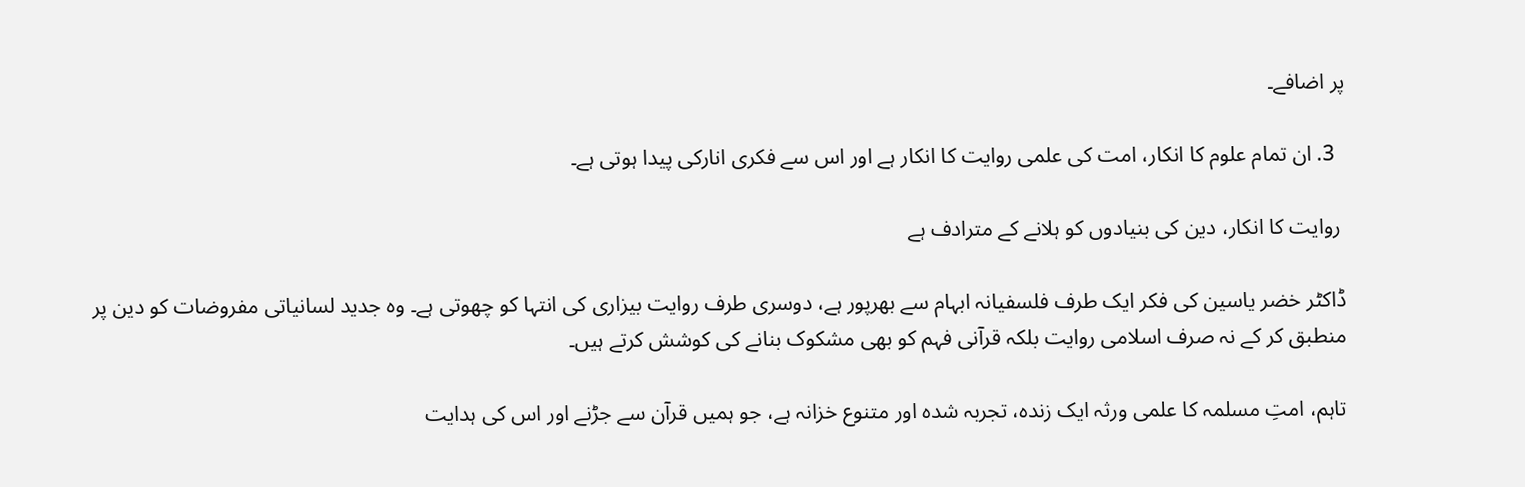پر اضافے۔

  3. ان تمام علوم کا انکار، امت کی علمی روایت کا انکار ہے اور اس سے فکری انارکی پیدا ہوتی ہے۔

 روایت کا انکار، دین کی بنیادوں کو ہلانے کے مترادف ہے

ڈاکٹر خضر یاسین کی فکر ایک طرف فلسفیانہ ابہام سے بھرپور ہے، دوسری طرف روایت بیزاری کی انتہا کو چھوتی ہے۔ وہ جدید لسانیاتی مفروضات کو دین پر منطبق کر کے نہ صرف اسلامی روایت بلکہ قرآنی فہم کو بھی مشکوک بنانے کی کوشش کرتے ہیں۔

تاہم، امتِ مسلمہ کا علمی ورثہ ایک زنده، تجربہ شدہ اور متنوع خزانہ ہے، جو ہمیں قرآن سے جڑنے اور اس کی ہدایت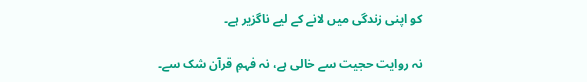کو اپنی زندگی میں لانے کے لیے ناگزیر ہے۔

نہ روایت حجیت سے خالی ہے، نہ فہمِ قرآن شک سے۔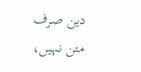دین صرف متن نہیں،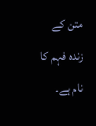متن کے زندہ فہم کا نام ہے۔